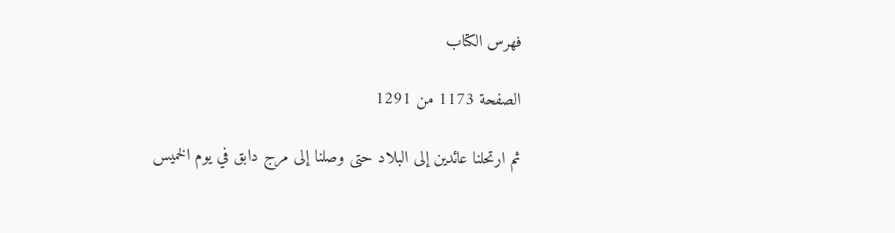فهرس الكتاب

الصفحة 1173 من 1291

ثم ارتحلنا عائدين إلى البلاد حتى وصلنا إلى مرج دابق في يوم الخميس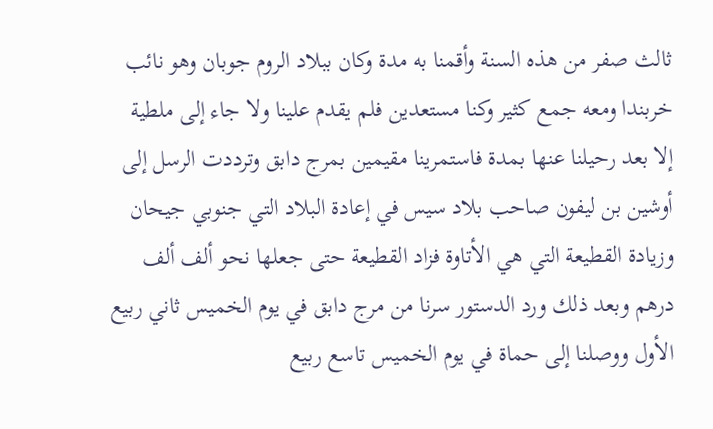ثالث صفر من هذه السنة وأقمنا به مدة وكان ببلاد الروم جوبان وهو نائب خربندا ومعه جمع كثير وكنا مستعدين فلم يقدم علينا ولا جاء إلى ملطية إلا بعد رحيلنا عنها بمدة فاستمرينا مقيمين بمرج دابق وترددت الرسل إلى أوشين بن ليفون صاحب بلاد سيس في إعادة البلاد التي جنوبي جيحان وزيادة القطيعة التي هي الأتاوة فزاد القطيعة حتى جعلها نحو ألف ألف درهم وبعد ذلك ورد الدستور سرنا من مرج دابق في يوم الخميس ثاني ربيع الأول ووصلنا إلى حماة في يوم الخميس تاسع ربيع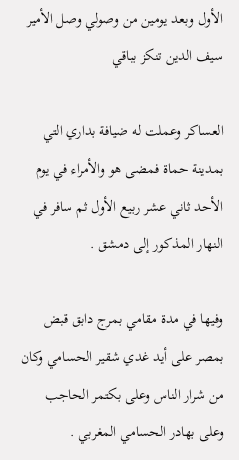الأول وبعد يومين من وصولي وصل الأمير سيف الدين تنكز بباقي

العساكر وعملت له ضيافة بداري التي بمدينة حماة فمضى هو والأمراء في يوم الأحد ثاني عشر ربيع الأول ثم سافر في النهار المذكور إلى دمشق .

وفيها في مدة مقامي بمرج دابق قبض بمصر على أيد غدي شقير الحسامي وكان من شرار الناس وعلى بكتمر الحاجب وعلى بهادر الحسامي المغربي .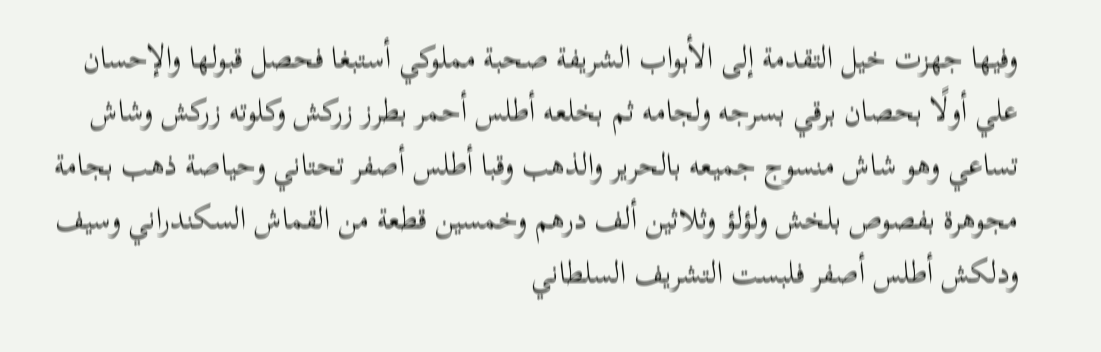وفيها جهزت خيل التقدمة إلى الأبواب الشريفة صحبة مملوكي أستبغا فحصل قبولها والإحسان علي أولًا بحصان برقي بسرجه ولجامه ثم بخلعه أطلس أحمر بطرز زركش وكلوته زركش وشاش تساعي وهو شاش منسوج جميعه بالحرير والذهب وقبا أطلس أصفر تحتاني وحياصة ذهب بجامة مجوهرة بفصوص بلخش ولؤلؤ وثلاثين ألف درهم وخمسين قطعة من القماش السكندراني وسيف ودلكش أطلس أصفر فلبست التشريف السلطاني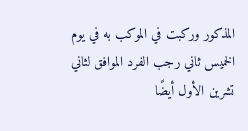المذكور وركبت في الموكب به في يوم الخميس ثاني رجب الفرد الموافق لثاني تشرين الأول أيضًا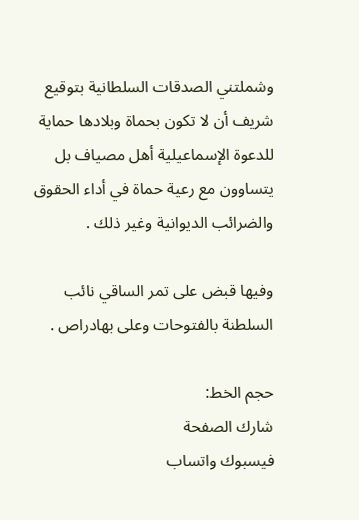وشملتني الصدقات السلطانية بتوقيع شريف أن لا تكون بحماة وبلادها حماية للدعوة الإسماعيلية أهل مصياف بل يتساوون مع رعية حماة في أداء الحقوق والضرائب الديوانية وغير ذلك .

وفيها قبض على تمر الساقي نائب السلطنة بالفتوحات وعلى بهادراص .

حجم الخط:
شارك الصفحة
فيسبوك واتساب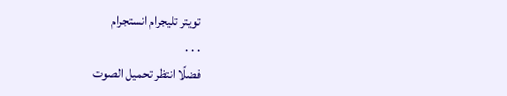تويتر تليجرام انستجرام
. . .
فضلًا انتظر تحميل الصوت